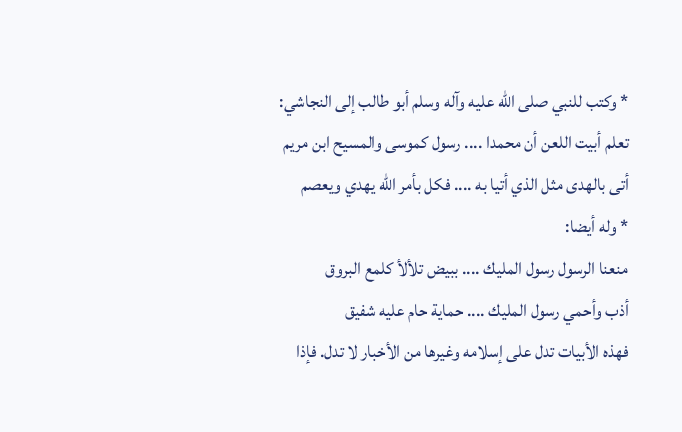* وكتب للنبي صلى الله عليه وآله وسلم أبو طالب إلى النجاشي:
تعلم أبيت اللعن أن محمدا .... رسول كموسى والمسيح ابن مريم
أتى بالهدى مثل الذي أتيا به .... فكل بأمر الله يهدي ويعصم
* وله أيضا:
منعنا الرسول رسول المليك .... ببيض تلألأ كلمع البروق
أذب وأحمي رسول المليك .... حماية حام عليه شفيق
فهذه الأبيات تدل على إسلامه وغيرها من الأخبار لا تدل. فإذا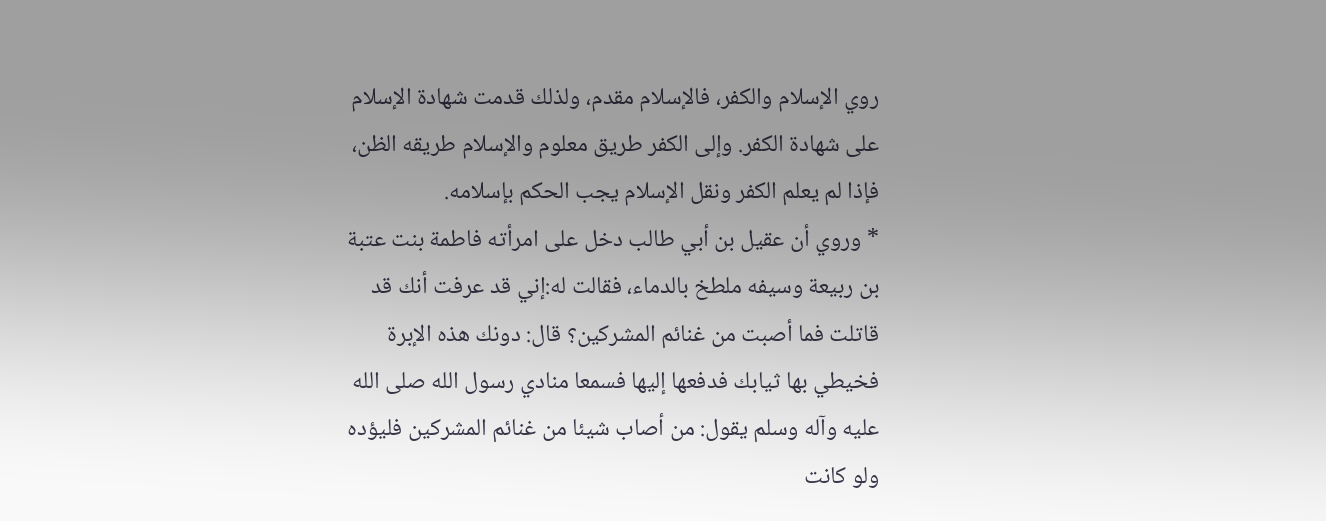روي الإسلام والكفر، فالإسلام مقدم، ولذلك قدمت شهادة الإسلام على شهادة الكفر. وإلى الكفر طريق معلوم والإسلام طريقه الظن، فإذا لم يعلم الكفر ونقل الإسلام يجب الحكم بإسلامه.
* وروي أن عقيل بن أبي طالب دخل على امرأته فاطمة بنت عتبة بن ربيعة وسيفه ملطخ بالدماء، فقالت له:إني قد عرفت أنك قد قاتلت فما أصبت من غنائم المشركين؟ قال: دونك هذه الإبرة فخيطي بها ثيابك فدفعها إليها فسمعا منادي رسول الله صلى الله عليه وآله وسلم يقول: من أصاب شيئا من غنائم المشركين فليؤده ولو كانت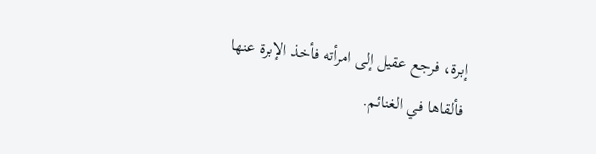إبرة، فرجع عقيل إلى امرأته فأخذ الإبرة عنها فألقاها في الغنائم.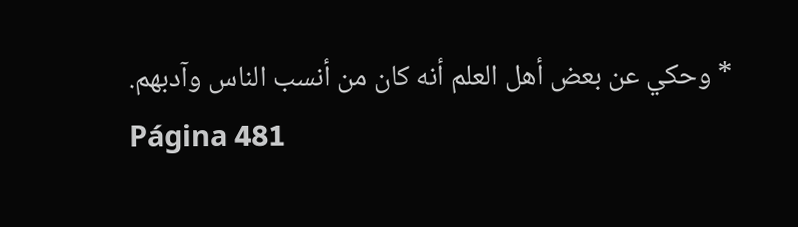* وحكي عن بعض أهل العلم أنه كان من أنسب الناس وآدبهم.
Página 481